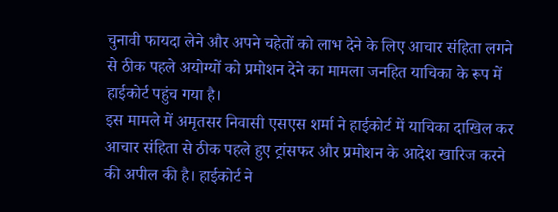चुनावी फायदा लेने और अपने चहेतों को लाभ देने के लिए आचार संहिता लगने से ठीक पहले अयोग्यों को प्रमोशन देने का मामला जनहित याचिका के रूप में हाईकोर्ट पहुंच गया है।
इस मामले में अमृतसर निवासी एसएस शर्मा ने हाईकोर्ट में याचिका दाखिल कर आचार संहिता से ठीक पहले हुए ट्रांसफर और प्रमोशन के आदेश खारिज करने की अपील की है। हाईकोर्ट ने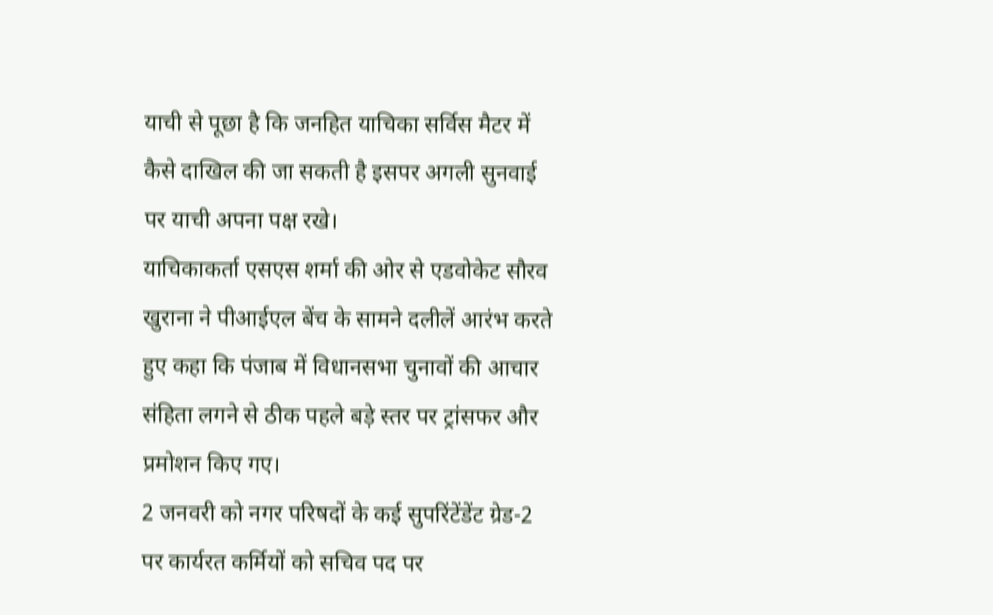याची से पूछा है कि जनहित याचिका सर्विस मैटर में कैसे दाखिल की जा सकती है इसपर अगली सुनवाई पर याची अपना पक्ष रखे।
याचिकाकर्ता एसएस शर्मा की ओर से एडवोकेट सौरव खुराना ने पीआईएल बेंच के सामने दलीलें आरंभ करते हुए कहा कि पंजाब में विधानसभा चुनावों की आचार संहिता लगने से ठीक पहले बड़े स्तर पर ट्रांसफर और प्रमोशन किए गए।
2 जनवरी को नगर परिषदों के कई सुपरिंटेंडेंट ग्रेड-2 पर कार्यरत कर्मियों को सचिव पद पर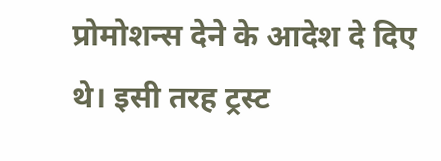प्रोमोशन्स देने के आदेश दे दिए थे। इसी तरह ट्रस्ट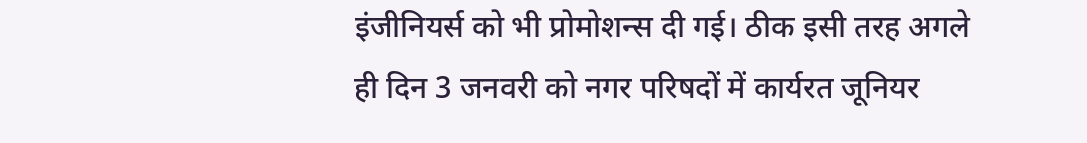इंजीनियर्स को भी प्रोमोशन्स दी गई। ठीक इसी तरह अगले ही दिन 3 जनवरी को नगर परिषदों में कार्यरत जूनियर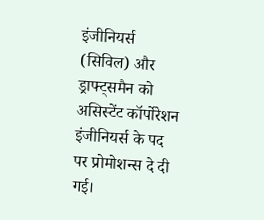इंजीनियर्स (सिविल) और ड्राफ्ट्समैन को असिस्टेंट कॉर्पोरेशन इंजीनियर्स के पद पर प्रोमोशन्स दे दी गई।